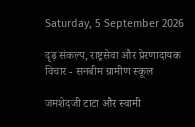Saturday, 5 September 2026

दृढ़ संकल्प, राष्ट्रसेवा और प्रेरणादायक विचार - सनबीम ग्रामीण स्कूल

जमशेदजी टाटा और स्वामी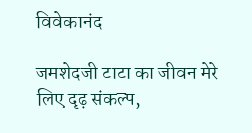विवेकानंद

जमशेदजी टाटा का जीवन मेरे लिए दृढ़ संकल्प,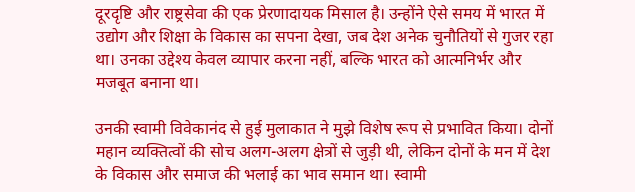दूरदृष्टि और राष्ट्रसेवा की एक प्रेरणादायक मिसाल है। उन्होंने ऐसे समय में भारत में उद्योग और शिक्षा के विकास का सपना देखा, जब देश अनेक चुनौतियों से गुजर रहा था। उनका उद्देश्य केवल व्यापार करना नहीं, बल्कि भारत को आत्मनिर्भर और मजबूत बनाना था।

उनकी स्वामी विवेकानंद से हुई मुलाकात ने मुझे विशेष रूप से प्रभावित किया। दोनों महान व्यक्तित्वों की सोच अलग-अलग क्षेत्रों से जुड़ी थी, लेकिन दोनों के मन में देश के विकास और समाज की भलाई का भाव समान था। स्वामी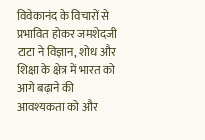विवेकानंद के विचारों से प्रभावित होकर जमशेदजी टाटा ने विज्ञान, शोध और शिक्षा के क्षेत्र में भारत को आगे बढ़ाने की आवश्यकता को और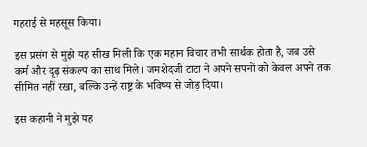गहराई से महसूस किया।

इस प्रसंग से मुझे यह सीख मिली कि एक महान विचार तभी सार्थक होता है, जब उसे कर्म और दृढ़ संकल्प का साथ मिले। जमशेदजी टाटा ने अपने सपनों को केवल अपने तक सीमित नहीं रखा, बल्कि उन्हें राष्ट्र के भविष्य से जोड़ दिया।

इस कहानी ने मुझे यह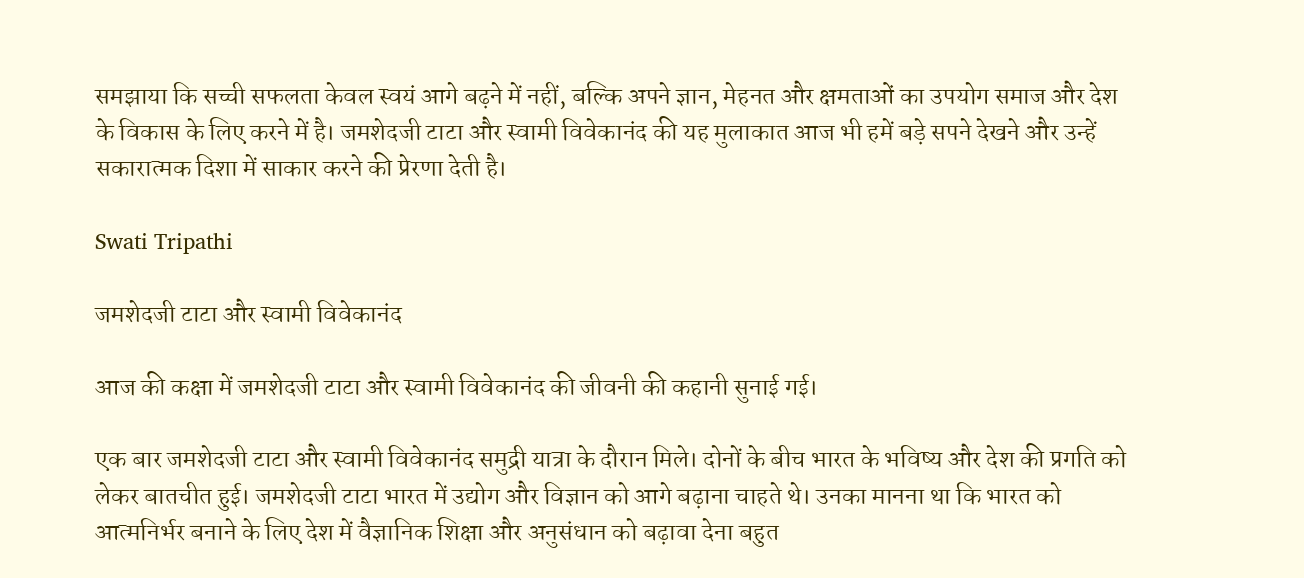समझाया कि सच्ची सफलता केवल स्वयं आगे बढ़ने में नहीं, बल्कि अपने ज्ञान, मेहनत और क्षमताओं का उपयोग समाज और देश के विकास के लिए करने में है। जमशेदजी टाटा और स्वामी विवेकानंद की यह मुलाकात आज भी हमें बड़े सपने देखने और उन्हें सकारात्मक दिशा में साकार करने की प्रेरणा देती है।

Swati Tripathi

जमशेदजी टाटा और स्वामी विवेकानंद

आज की कक्षा में जमशेदजी टाटा और स्वामी विवेकानंद की जीवनी की कहानी सुनाई गई।

एक बार जमशेदजी टाटा और स्वामी विवेकानंद समुद्री यात्रा के दौरान मिले। दोनों के बीच भारत के भविष्य और देश की प्रगति को लेकर बातचीत हुई। जमशेदजी टाटा भारत में उद्योग और विज्ञान को आगे बढ़ाना चाहते थे। उनका मानना था कि भारत को आत्मनिर्भर बनाने के लिए देश में वैज्ञानिक शिक्षा और अनुसंधान को बढ़ावा देना बहुत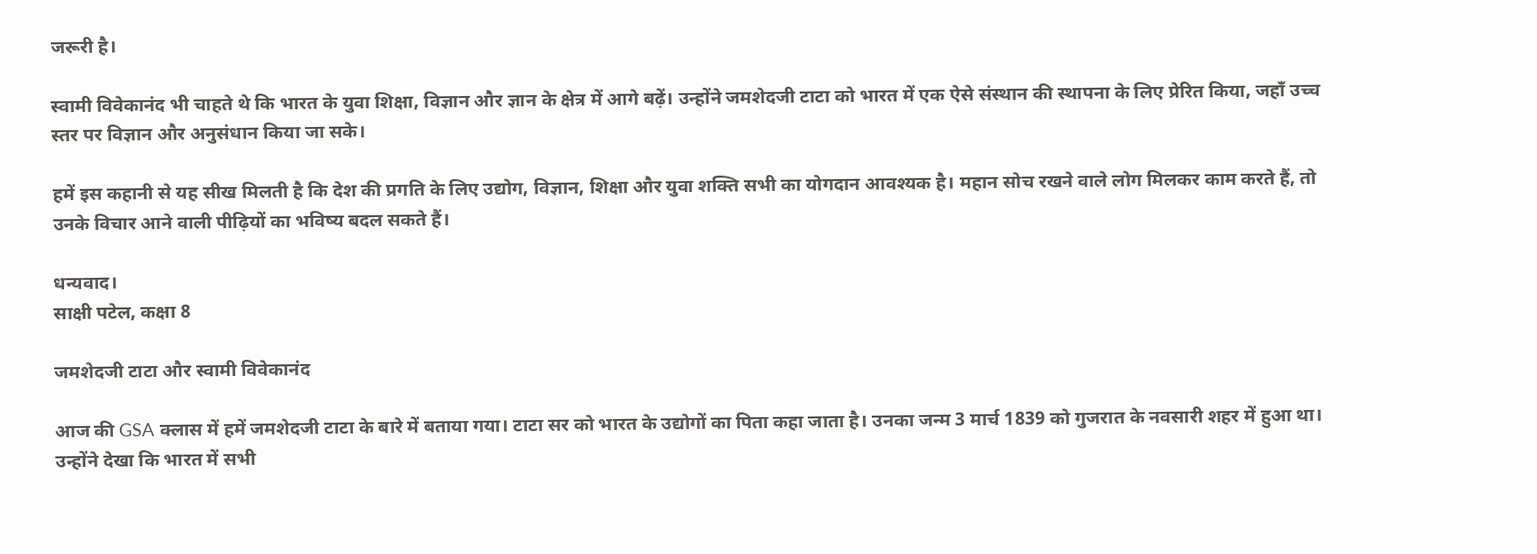जरूरी है।

स्वामी विवेकानंद भी चाहते थे कि भारत के युवा शिक्षा, विज्ञान और ज्ञान के क्षेत्र में आगे बढ़ें। उन्होंने जमशेदजी टाटा को भारत में एक ऐसे संस्थान की स्थापना के लिए प्रेरित किया, जहाँ उच्च स्तर पर विज्ञान और अनुसंधान किया जा सके।

हमें इस कहानी से यह सीख मिलती है कि देश की प्रगति के लिए उद्योग, विज्ञान, शिक्षा और युवा शक्ति सभी का योगदान आवश्यक है। महान सोच रखने वाले लोग मिलकर काम करते हैं, तो उनके विचार आने वाली पीढ़ियों का भविष्य बदल सकते हैं।

धन्यवाद।
साक्षी पटेल, कक्षा 8

जमशेदजी टाटा और स्वामी विवेकानंद

आज की GSA क्लास में हमें जमशेदजी टाटा के बारे में बताया गया। टाटा सर को भारत के उद्योगों का पिता कहा जाता है। उनका जन्म 3 मार्च 1839 को गुजरात के नवसारी शहर में हुआ था। उन्होंने देखा कि भारत में सभी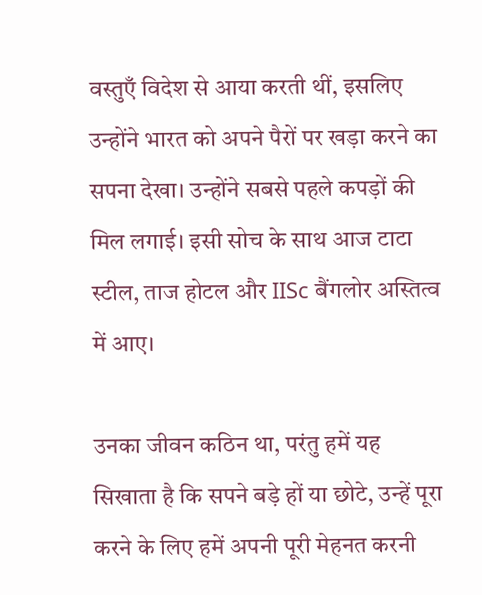वस्तुएँ विदेश से आया करती थीं, इसलिए उन्होंने भारत को अपने पैरों पर खड़ा करने का सपना देखा। उन्होंने सबसे पहले कपड़ों की मिल लगाई। इसी सोच के साथ आज टाटा स्टील, ताज होटल और IISc बैंगलोर अस्तित्व में आए।

उनका जीवन कठिन था, परंतु हमें यह सिखाता है कि सपने बड़े हों या छोटे, उन्हें पूरा करने के लिए हमें अपनी पूरी मेहनत करनी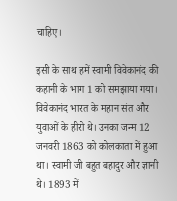चाहिए।

इसी के साथ हमें स्वामी विवेकानंद की कहानी के भाग 1 को समझाया गया। विवेकानंद भारत के महान संत और युवाओं के हीरो थे। उनका जन्म 12 जनवरी 1863 को कोलकाता में हुआ था। स्वामी जी बहुत बहादुर और ज्ञानी थे। 1893 में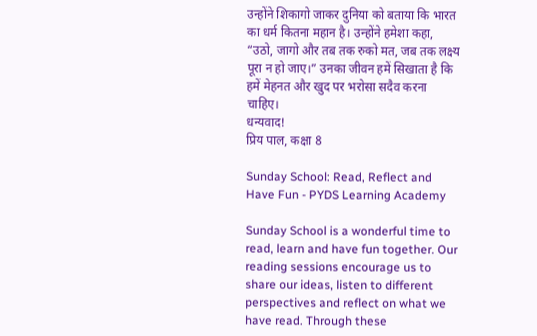उन्होंने शिकागो जाकर दुनिया को बताया कि भारत का धर्म कितना महान है। उन्होंने हमेशा कहा, “उठो, जागो और तब तक रुको मत, जब तक लक्ष्य पूरा न हो जाए।” उनका जीवन हमें सिखाता है कि हमें मेहनत और खुद पर भरोसा सदैव करना चाहिए।
धन्यवाद!
प्रिय पाल, कक्षा 8

Sunday School: Read, Reflect and Have Fun - PYDS Learning Academy

Sunday School is a wonderful time to read, learn and have fun together. Our reading sessions encourage us to share our ideas, listen to different perspectives and reflect on what we have read. Through these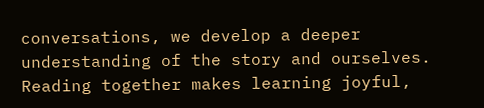conversations, we develop a deeper understanding of the story and ourselves. Reading together makes learning joyful,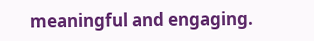meaningful and engaging.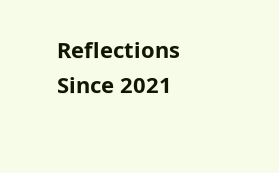Reflections Since 2021